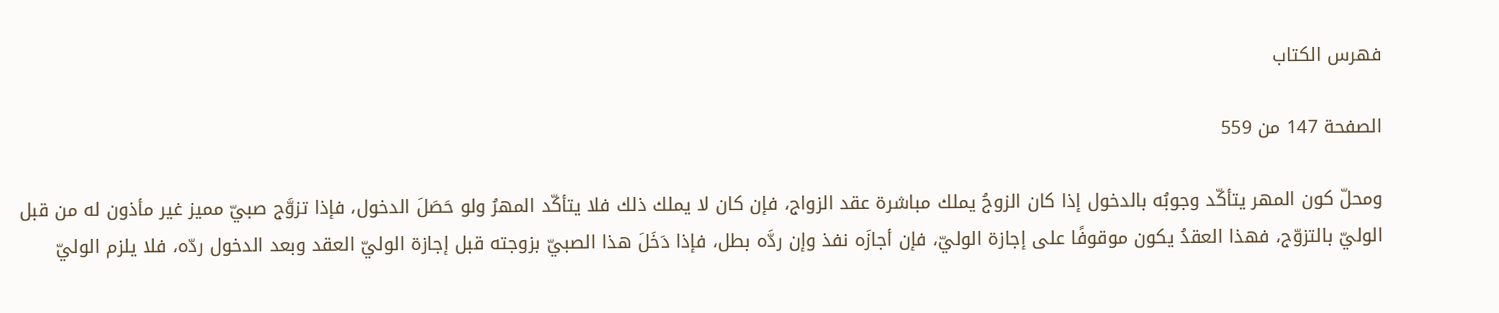فهرس الكتاب

الصفحة 147 من 559

ومحلّ كون المهر يتأكّد وجوبُه بالدخول إذا كان الزوجُ يملك مباشرة عقد الزواج، فإن كان لا يملك ذلك فلا يتأكّد المهرُ ولو حَصَلَ الدخول، فإذا تزوَّج صبيّ مميز غير مأذون له من قبل الوليّ بالتزوّج، فهذا العقدُ يكون موقوفًا على إجازة الوليّ، فإن أجازَه نفذ وإن ردَّه بطل، فإذا دَخَلَ هذا الصبيّ بزوجته قبل إجازة الوليّ العقد وبعد الدخول ردّه، فلا يلزم الوليّ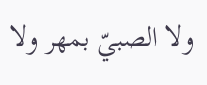ولا الصبيّ بمهر ولا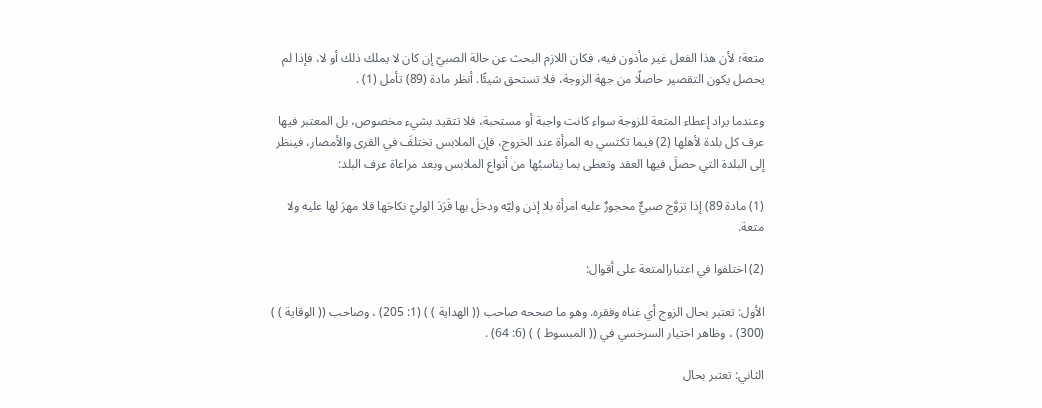متعة؛ لأن هذا الفعل غير مأذون فيه، فكان اللازم البحث عن حالة الصبيّ إن كان لا يملك ذلك أو لا، فإذا لم يحصل يكون التقصير حاصلًا من جهة الزوجة، فلا تستحق شيئًا. أنظر مادة (89) تأمل (1) .

وعندما يراد إعطاء المتعة للزوجة سواء كانت واجبة أو مستحبة، فلا تتقيد بشيء مخصوص، بل المعتبر فيها عرف كل بلدة لأهلها (2) فيما تكتسي به المرأة عند الخروج، فإن الملابس تختلفَ في القرى والأمصار، فينظر إلى البلدة التي حصلَ فيها العقد وتعطى بما يناسبُها من أنواع الملابس وبعد مراعاة عرف البلد:

(1) مادة 89) إذا تزوَّج صبيٌّ محجورٌ عليه امرأة بلا إذن وليّه ودخلَ بها فَرَدَ الوليّ نكاحَها فلا مهرَ لها عليه ولا متعة.

(2) اختلفوا في اعتبارالمتعة على أقوال:

الأول: تعتبر بحال الزوج أي غناه وفقره. وهو ما صححه صاحب (( الهداية ) ) (1: 205) ، وصاحب (( الوقاية ) ) (300) ، وظاهر اختيار السرخسي في (( المبسوط ) ) (6: 64) .

الثاني: تعتبر بحال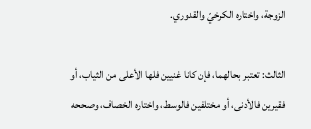الزوجة، واختاره الكرخيّ والقدوري.

الثالث: تعتبر بحالهما، فإن كانا غنيين فلها الأعلى من الثياب، أو فقيرين فالأدنى، أو مختلفين فالوسط، واختاره الخصاف، وصححه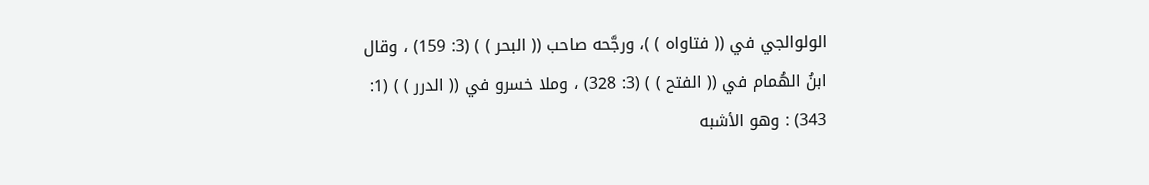الولوالجي في (( فتاواه ) )، ورجَّحه صاحب (( البحر ) ) (3: 159) ، وقال ابنُ الهُمام في (( الفتح ) ) (3: 328) ، وملا خسرو في (( الدرر ) ) (1: 343) : وهو الأشبه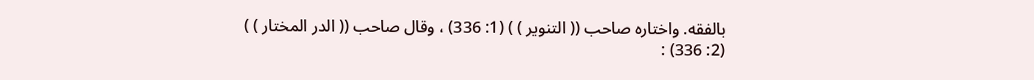بالفقه. واختاره صاحب (( التنوير ) ) (1: 336) ، وقال صاحب (( الدر المختار ) ) (2: 336) :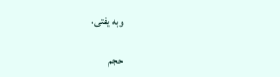وبه يفتى.

حجم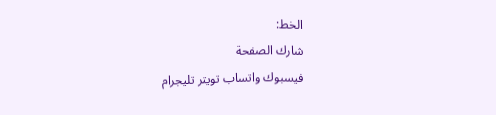الخط:
شارك الصفحة
فيسبوك واتساب تويتر تليجرام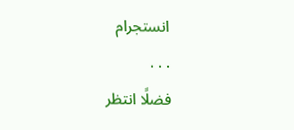انستجرام
. . .
فضلًا انتظر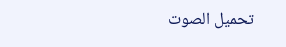تحميل الصوت